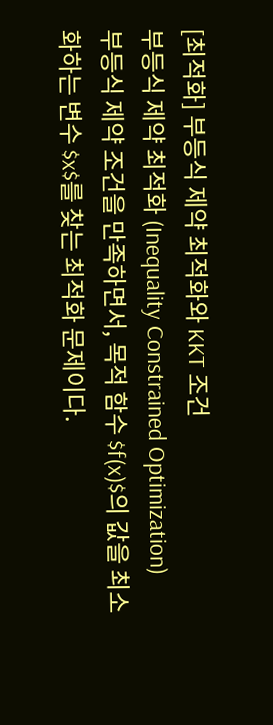[최적화] 부등식 제약 최적화와 KKT 조건
부등식 제약 최적화 (Inequality Constrained Optimization)
부등식 제약 조건을 만족하면서, 목적 함수 $f(x)$의 값을 최소화하는 변수 $x$를 찾는 최적화 문제이다.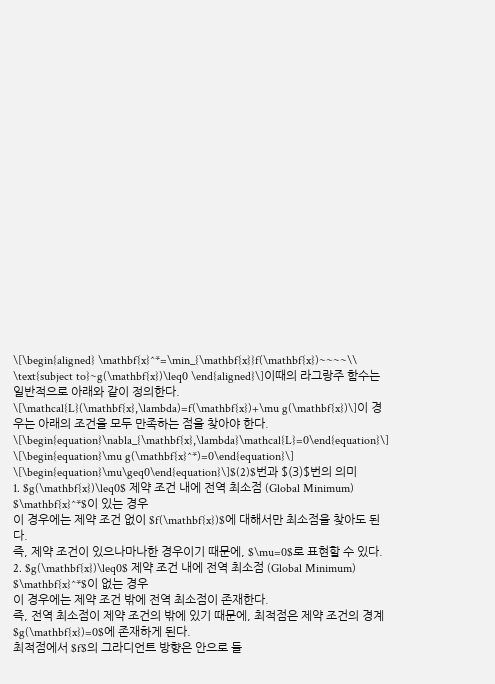\[\begin{aligned} \mathbf{x}^*=\min_{\mathbf{x}}f(\mathbf{x})~~~~\\ \text{subject to}~g(\mathbf{x})\leq0 \end{aligned}\]이때의 라그랑주 함수는 일반적으로 아래와 같이 정의한다.
\[\mathcal{L}(\mathbf{x},\lambda)=f(\mathbf{x})+\mu g(\mathbf{x})\]이 경우는 아래의 조건을 모두 만족하는 점을 찾아야 한다.
\[\begin{equation}\nabla_{\mathbf{x},\lambda}\mathcal{L}=0\end{equation}\] \[\begin{equation}\mu g(\mathbf{x}^*)=0\end{equation}\] \[\begin{equation}\mu\geq0\end{equation}\]$(2)$번과 $(3)$번의 의미
1. $g(\mathbf{x})\leq0$ 제약 조건 내에 전역 최소점 (Global Minimum) $\mathbf{x}^*$이 있는 경우
이 경우에는 제약 조건 없이 $f(\mathbf{x})$에 대해서만 최소점을 찾아도 된다.
즉, 제약 조건이 있으나마나한 경우이기 때문에, $\mu=0$로 표현할 수 있다.
2. $g(\mathbf{x})\leq0$ 제약 조건 내에 전역 최소점 (Global Minimum) $\mathbf{x}^*$이 없는 경우
이 경우에는 제약 조건 밖에 전역 최소점이 존재한다.
즉, 전역 최소점이 제약 조건의 밖에 있기 때문에, 최적점은 제약 조건의 경계 $g(\mathbf{x})=0$에 존재하게 된다.
최적점에서 $f$의 그라디언트 방향은 안으로 들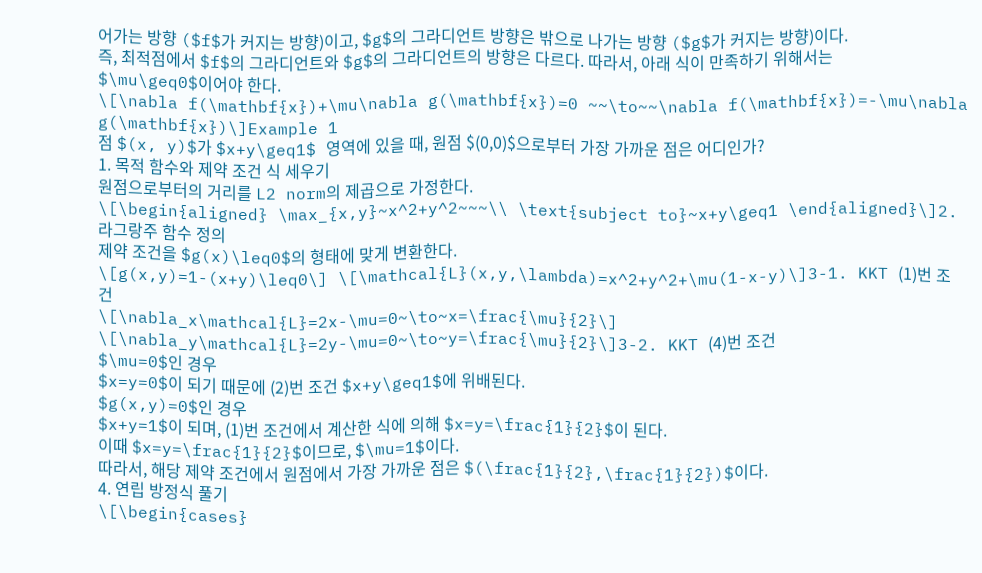어가는 방향 ($f$가 커지는 방향)이고, $g$의 그라디언트 방향은 밖으로 나가는 방향 ($g$가 커지는 방향)이다.
즉, 최적점에서 $f$의 그라디언트와 $g$의 그라디언트의 방향은 다르다. 따라서, 아래 식이 만족하기 위해서는 $\mu\geq0$이어야 한다.
\[\nabla f(\mathbf{x})+\mu\nabla g(\mathbf{x})=0 ~~\to~~\nabla f(\mathbf{x})=-\mu\nabla g(\mathbf{x})\]Example 1
점 $(x, y)$가 $x+y\geq1$ 영역에 있을 때, 원점 $(0,0)$으로부터 가장 가까운 점은 어디인가?
1. 목적 함수와 제약 조건 식 세우기
원점으로부터의 거리를 L2 norm의 제곱으로 가정한다.
\[\begin{aligned} \max_{x,y}~x^2+y^2~~~\\ \text{subject to}~x+y\geq1 \end{aligned}\]2. 라그랑주 함수 정의
제약 조건을 $g(x)\leq0$의 형태에 맞게 변환한다.
\[g(x,y)=1-(x+y)\leq0\] \[\mathcal{L}(x,y,\lambda)=x^2+y^2+\mu(1-x-y)\]3-1. KKT (1)번 조건
\[\nabla_x\mathcal{L}=2x-\mu=0~\to~x=\frac{\mu}{2}\] \[\nabla_y\mathcal{L}=2y-\mu=0~\to~y=\frac{\mu}{2}\]3-2. KKT (4)번 조건
$\mu=0$인 경우
$x=y=0$이 되기 때문에 (2)번 조건 $x+y\geq1$에 위배된다.
$g(x,y)=0$인 경우
$x+y=1$이 되며, (1)번 조건에서 계산한 식에 의해 $x=y=\frac{1}{2}$이 된다.
이때 $x=y=\frac{1}{2}$이므로, $\mu=1$이다.
따라서, 해당 제약 조건에서 원점에서 가장 가까운 점은 $(\frac{1}{2},\frac{1}{2})$이다.
4. 연립 방정식 풀기
\[\begin{cases}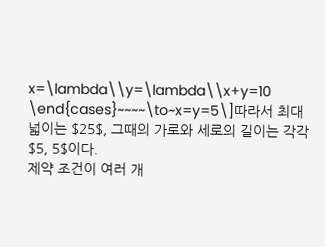x=\lambda\\y=\lambda\\x+y=10 \end{cases}~~~~\to~x=y=5\]따라서 최대 넓이는 $25$, 그때의 가로와 세로의 길이는 각각 $5, 5$이다.
제약 조건이 여러 개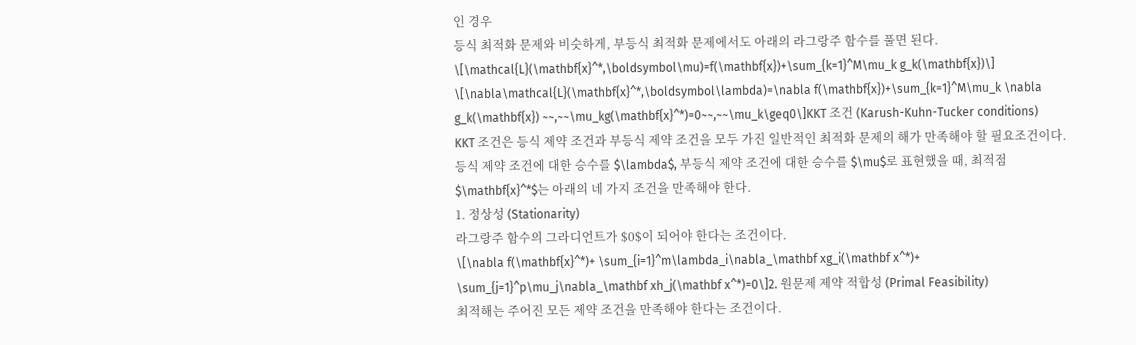인 경우
등식 최적화 문제와 비슷하게, 부등식 최적화 문제에서도 아래의 라그랑주 함수를 풀면 된다.
\[\mathcal{L}(\mathbf{x}^*,\boldsymbol\mu)=f(\mathbf{x})+\sum_{k=1}^M\mu_k g_k(\mathbf{x})\] \[\nabla\mathcal{L}(\mathbf{x}^*,\boldsymbol\lambda)=\nabla f(\mathbf{x})+\sum_{k=1}^M\mu_k \nabla g_k(\mathbf{x}) ~~,~~\mu_kg(\mathbf{x}^*)=0~~,~~\mu_k\geq0\]KKT 조건 (Karush-Kuhn-Tucker conditions)
KKT 조건은 등식 제약 조건과 부등식 제약 조건을 모두 가진 일반적인 최적화 문제의 해가 만족해야 할 필요조건이다.
등식 제약 조건에 대한 승수를 $\lambda$, 부등식 제약 조건에 대한 승수를 $\mu$로 표현했을 때, 최적점 $\mathbf{x}^*$는 아래의 네 가지 조건을 만족해야 한다.
1. 정상성 (Stationarity)
라그랑주 함수의 그라디언트가 $0$이 되어야 한다는 조건이다.
\[\nabla f(\mathbf{x}^*)+ \sum_{i=1}^m\lambda_i\nabla_\mathbf xg_i(\mathbf x^*)+ \sum_{j=1}^p\mu_j\nabla_\mathbf xh_j(\mathbf x^*)=0\]2. 원문제 제약 적합성 (Primal Feasibility)
최적해는 주어진 모든 제약 조건을 만족해야 한다는 조건이다.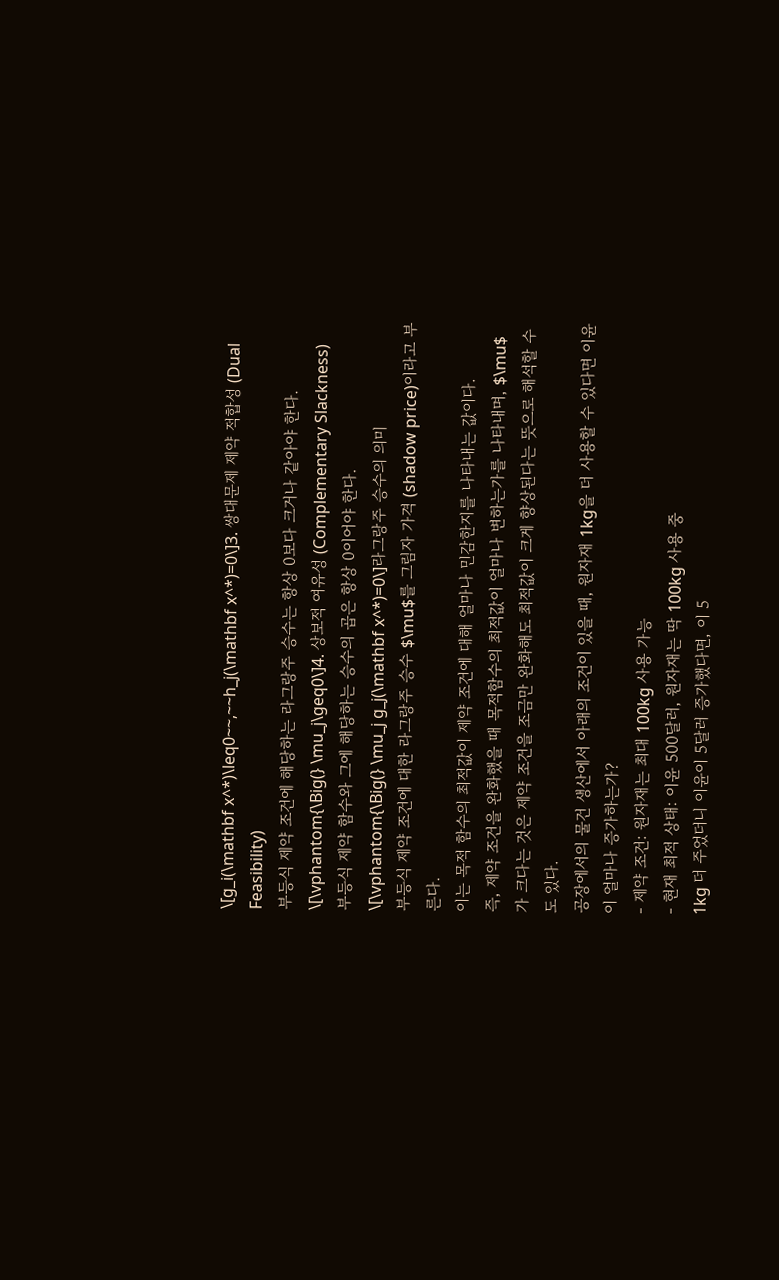\[g_i(\mathbf x^*)\leq0~~,~~h_j(\mathbf x^*)=0\]3. 쌍대문제 제약 적합성 (Dual Feasibility)
부등식 제약 조건에 해당하는 라그랑주 승수는 항상 0보다 크거나 같아야 한다.
\[\vphantom{\Big(} \mu_j\geq0\]4. 상보적 여유성 (Complementary Slackness)
부등식 제약 함수와 그에 해당하는 승수의 곱은 항상 0이어야 한다.
\[\vphantom{\Big(} \mu_j g_j(\mathbf x^*)=0\]라그랑주 승수의 의미
부등식 제약 조건에 대한 라그랑주 승수 $\mu$를 그림자 가격 (shadow price)이라고 부른다.
이는 목적 함수의 최적값이 제약 조건에 대해 얼마나 민감한지를 나타내는 값이다.
즉, 제약 조건을 완화했을 때 목적함수의 최적값이 얼마나 변하는가를 나타내며, $\mu$가 크다는 것은 제약 조건을 조금만 완화해도 최적값이 크게 향상된다는 뜻으로 해석할 수도 있다.
공장에서의 물건 생산에서 아래의 조건이 있을 때, 원자재 1kg을 더 사용할 수 있다면 이윤이 얼마나 증가하는가?
- 제약 조건: 원자재는 최대 100kg 사용 가능
- 현재 최적 상태: 이윤 500달러, 원자재는 딱 100kg 사용 중
1kg 더 주었더니 이윤이 5달러 증가했다면, 이 5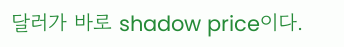달러가 바로 shadow price이다.